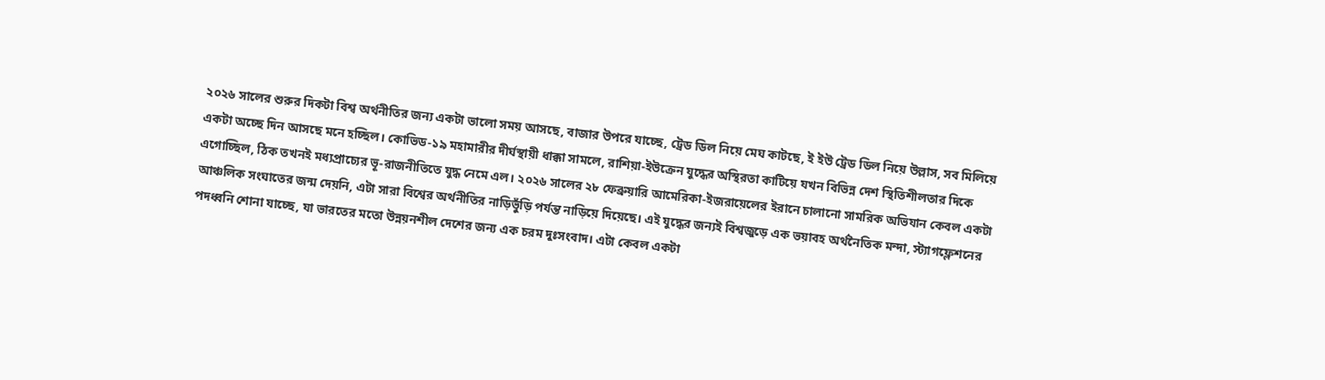২০২৬ সালের শুরুর দিকটা বিশ্ব অর্থনীতির জন্য একটা ভালো সময় আসছে, বাজার উপরে যাচ্ছে, ট্রেড ডিল নিয়ে মেঘ কাটছে, ই ইউ ট্রেড ডিল নিয়ে উল্লাস, সব মিলিয়ে একটা অচ্ছে দিন আসছে মনে হচ্ছিল। কোভিড-১৯ মহামারীর দীর্ঘস্থায়ী ধাক্কা সামলে, রাশিয়া-ইউক্রেন যুদ্ধের অস্থিরতা কাটিয়ে যখন বিভিন্ন দেশ স্থিতিশীলতার দিকে এগোচ্ছিল, ঠিক তখনই মধ্যপ্রাচ্যের ভূ-রাজনীতিতে যুদ্ধ নেমে এল। ২০২৬ সালের ২৮ ফেব্রুয়ারি আমেরিকা-ইজরায়েলের ইরানে চালানো সামরিক অভিযান কেবল একটা আঞ্চলিক সংঘাতের জন্ম দেয়নি, এটা সারা বিশ্বের অর্থনীতির নাড়িভুঁড়ি পর্যন্ত নাড়িয়ে দিয়েছে। এই যুদ্ধের জন্যই বিশ্বজুড়ে এক ভয়াবহ অর্থনৈতিক মন্দা, স্ট্যাগফ্লেশনের পদধ্বনি শোনা যাচ্ছে, যা ভারতের মতো উন্নয়নশীল দেশের জন্য এক চরম দুঃসংবাদ। এটা কেবল একটা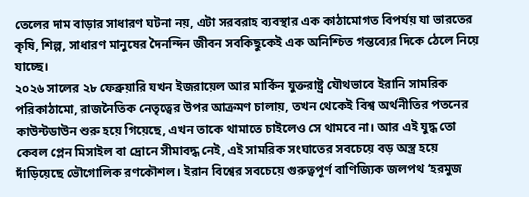তেলের দাম বাড়ার সাধারণ ঘটনা নয়, এটা সরবরাহ ব্যবস্থার এক কাঠামোগত বিপর্যয় যা ভারতের কৃষি, শিল্প, সাধারণ মানুষের দৈনন্দিন জীবন সবকিছুকেই এক অনিশ্চিত গন্তব্যের দিকে ঠেলে নিয়ে যাচ্ছে।
২০২৬ সালের ২৮ ফেব্রুয়ারি যখন ইজরায়েল আর মার্কিন যুক্তরাষ্ট্র যৌথভাবে ইরানি সামরিক পরিকাঠামো, রাজনৈতিক নেতৃত্বের উপর আক্রমণ চালায়, তখন থেকেই বিশ্ব অর্থনীতির পতনের কাউন্টডাউন শুরু হয়ে গিয়েছে, এখন তাকে থামাতে চাইলেও সে থামবে না। আর এই যুদ্ধ তো কেবল প্লেন মিসাইল বা দ্রোনে সীমাবদ্ধ নেই, এই সামরিক সংঘাতের সবচেয়ে বড় অস্ত্র হয়ে দাঁড়িয়েছে ভৌগোলিক রণকৌশল। ইরান বিশ্বের সবচেয়ে গুরুত্বপূর্ণ বাণিজ্যিক জলপথ ‘হরমুজ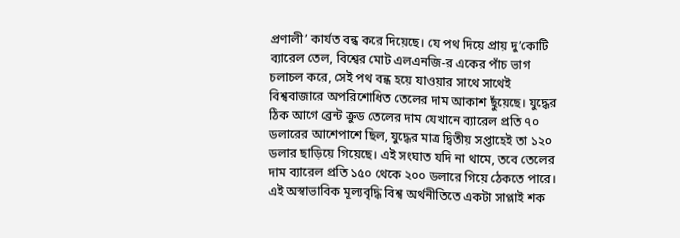প্রণালী’ কার্যত বন্ধ করে দিয়েছে। যে পথ দিয়ে প্রায় দু’কোটি ব্যারেল তেল, বিশ্বের মোট এলএনজি-র একের পাঁচ ভাগ চলাচল করে, সেই পথ বন্ধ হয়ে যাওয়ার সাথে সাথেই বিশ্ববাজারে অপরিশোধিত তেলের দাম আকাশ ছুঁয়েছে। যুদ্ধের ঠিক আগে ব্রেন্ট ক্রুড তেলের দাম যেখানে ব্যারেল প্রতি ৭০ ডলারের আশেপাশে ছিল, যুদ্ধের মাত্র দ্বিতীয় সপ্তাহেই তা ১২০ ডলার ছাড়িয়ে গিয়েছে। এই সংঘাত যদি না থামে, তবে তেলের দাম ব্যারেল প্রতি ১৫০ থেকে ২০০ ডলারে গিয়ে ঠেকতে পারে। এই অস্বাভাবিক মূল্যবৃদ্ধি বিশ্ব অর্থনীতিতে একটা সাপ্লাই শক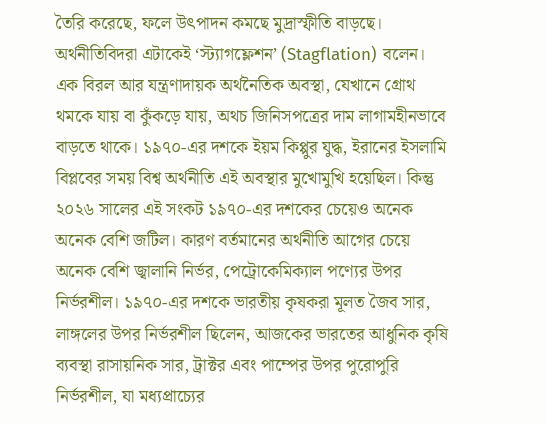তৈরি করেছে, ফলে উৎপাদন কমছে মুদ্রাস্ফীতি বাড়ছে। অর্থনীতিবিদরা এটাকেই ‘স্ট্যাগফ্লেশন’ (Stagflation) বলেন। এক বিরল আর যন্ত্রণাদায়ক অর্থনৈতিক অবস্থা, যেখানে গ্রোথ থমকে যায় বা কুঁকড়ে যায়, অথচ জিনিসপত্রের দাম লাগামহীনভাবে বাড়তে থাকে। ১৯৭০-এর দশকে ইয়ম কিপ্পুর যুদ্ধ, ইরানের ইসলামি বিপ্লবের সময় বিশ্ব অর্থনীতি এই অবস্থার মুখোমুখি হয়েছিল। কিন্তু ২০২৬ সালের এই সংকট ১৯৭০-এর দশকের চেয়েও অনেক অনেক বেশি জটিল। কারণ বর্তমানের অর্থনীতি আগের চেয়ে অনেক বেশি জ্বালানি নির্ভর, পেট্রোকেমিক্যাল পণ্যের উপর নির্ভরশীল। ১৯৭০-এর দশকে ভারতীয় কৃষকরা মূলত জৈব সার, লাঙ্গলের উপর নির্ভরশীল ছিলেন, আজকের ভারতের আধুনিক কৃষি ব্যবস্থা রাসায়নিক সার, ট্রাক্টর এবং পাম্পের উপর পুরোপুরি নির্ভরশীল, যা মধ্যপ্রাচ্যের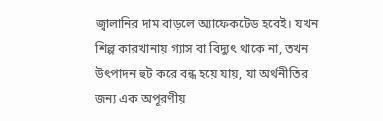জ্বালানির দাম বাড়লে অ্যাফেকটেড হবেই। যখন শিল্প কারখানায় গ্যাস বা বিদ্যুৎ থাকে না, তখন উৎপাদন হুট করে বন্ধ হয়ে যায়, যা অর্থনীতির জন্য এক অপূরণীয়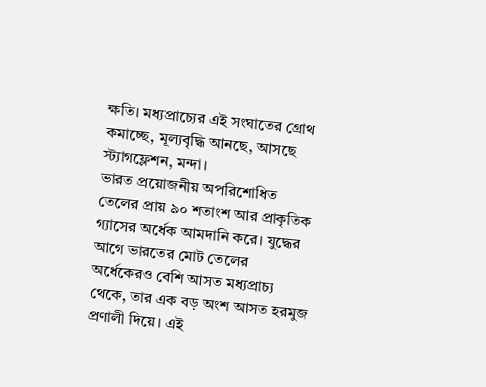ক্ষতি। মধ্যপ্রাচ্যের এই সংঘাতের গ্রোথ কমাচ্ছে, মূল্যবৃদ্ধি আনছে, আসছে স্ট্যাগফ্লেশন, মন্দা।
ভারত প্রয়োজনীয় অপরিশোধিত তেলের প্রায় ৯০ শতাংশ আর প্রাকৃতিক গ্যাসের অর্ধেক আমদানি করে। যুদ্ধের আগে ভারতের মোট তেলের অর্ধেকেরও বেশি আসত মধ্যপ্রাচ্য থেকে, তার এক বড় অংশ আসত হরমুজ প্রণালী দিয়ে। এই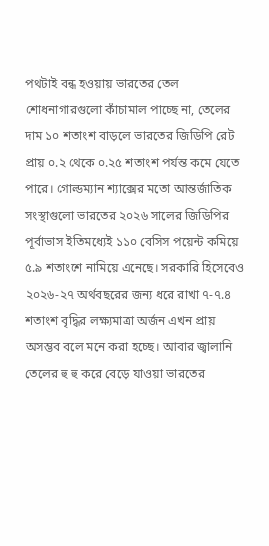পথটাই বন্ধ হওয়ায় ভারতের তেল শোধনাগারগুলো কাঁচামাল পাচ্ছে না, তেলের দাম ১০ শতাংশ বাড়লে ভারতের জিডিপি রেট প্রায় ০.২ থেকে ০.২৫ শতাংশ পর্যন্ত কমে যেতে পারে। গোল্ডম্যান শ্যাক্সের মতো আন্তর্জাতিক সংস্থাগুলো ভারতের ২০২৬ সালের জিডিপির পূর্বাভাস ইতিমধ্যেই ১১০ বেসিস পয়েন্ট কমিয়ে ৫.৯ শতাংশে নামিয়ে এনেছে। সরকারি হিসেবেও ২০২৬-২৭ অর্থবছরের জন্য ধরে রাখা ৭-৭.৪ শতাংশ বৃদ্ধির লক্ষ্যমাত্রা অর্জন এখন প্রায় অসম্ভব বলে মনে করা হচ্ছে। আবার জ্বালানি তেলের হু হু করে বেড়ে যাওয়া ভারতের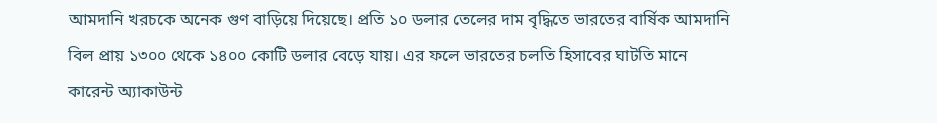আমদানি খরচকে অনেক গুণ বাড়িয়ে দিয়েছে। প্রতি ১০ ডলার তেলের দাম বৃদ্ধিতে ভারতের বার্ষিক আমদানি বিল প্রায় ১৩০০ থেকে ১৪০০ কোটি ডলার বেড়ে যায়। এর ফলে ভারতের চলতি হিসাবের ঘাটতি মানে কারেন্ট অ্যাকাউন্ট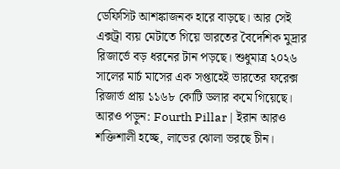ডেফিসিট আশঙ্কাজনক হারে বাড়ছে। আর সেই এক্সট্রা ব্যয় মেটাতে গিয়ে ভারতের বৈদেশিক মুদ্রার রিজার্ভে বড় ধরনের টান পড়ছে। শুধুমাত্র ২০২৬ সালের মার্চ মাসের এক সপ্তাহেই ভারতের ফরেক্স রিজার্ভ প্রায় ১১৬৮ কোটি ডলার কমে গিয়েছে।
আরও পড়ুন: Fourth Pillar | ইরান আরও শক্তিশালী হচ্ছে, লাভের ঝোলা ভরছে চীন।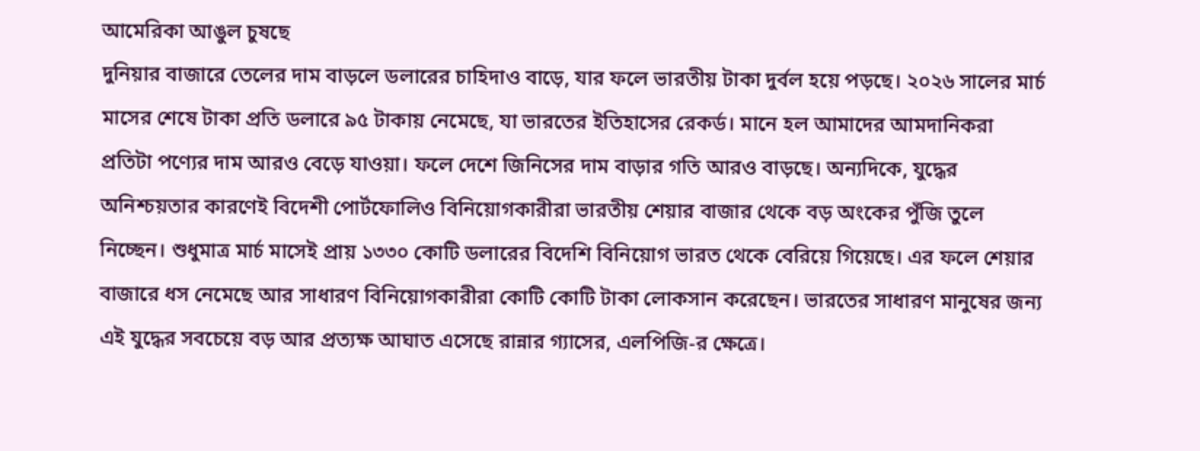আমেরিকা আঙুল চুষছে
দুনিয়ার বাজারে তেলের দাম বাড়লে ডলারের চাহিদাও বাড়ে, যার ফলে ভারতীয় টাকা দুর্বল হয়ে পড়ছে। ২০২৬ সালের মার্চ মাসের শেষে টাকা প্রতি ডলারে ৯৫ টাকায় নেমেছে, যা ভারতের ইতিহাসের রেকর্ড। মানে হল আমাদের আমদানিকরা প্রতিটা পণ্যের দাম আরও বেড়ে যাওয়া। ফলে দেশে জিনিসের দাম বাড়ার গতি আরও বাড়ছে। অন্যদিকে, যুদ্ধের অনিশ্চয়তার কারণেই বিদেশী পোর্টফোলিও বিনিয়োগকারীরা ভারতীয় শেয়ার বাজার থেকে বড় অংকের পুঁজি তুলে নিচ্ছেন। শুধুমাত্র মার্চ মাসেই প্রায় ১৩৩০ কোটি ডলারের বিদেশি বিনিয়োগ ভারত থেকে বেরিয়ে গিয়েছে। এর ফলে শেয়ার বাজারে ধস নেমেছে আর সাধারণ বিনিয়োগকারীরা কোটি কোটি টাকা লোকসান করেছেন। ভারতের সাধারণ মানুষের জন্য এই যুদ্ধের সবচেয়ে বড় আর প্রত্যক্ষ আঘাত এসেছে রান্নার গ্যাসের, এলপিজি-র ক্ষেত্রে।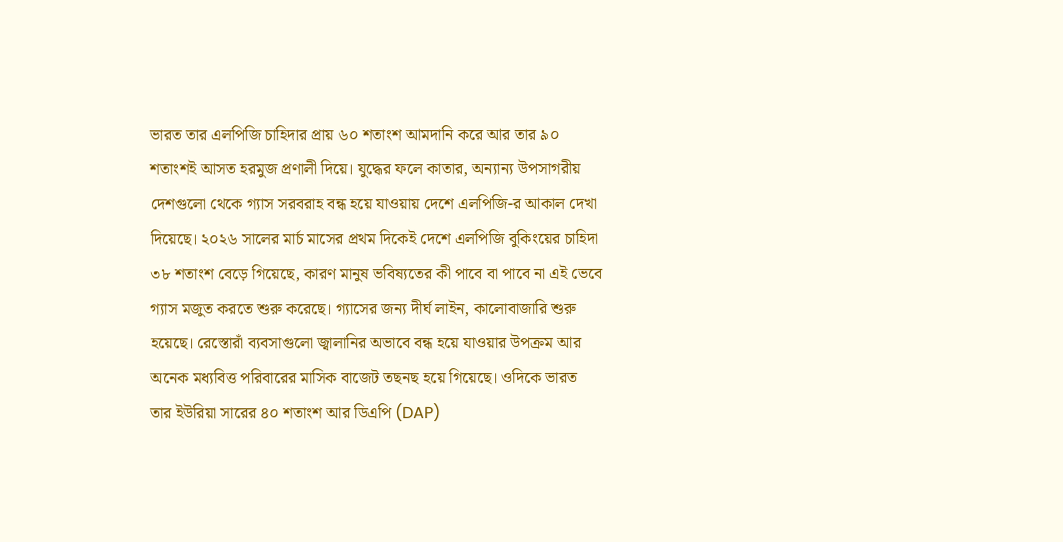ভারত তার এলপিজি চাহিদার প্রায় ৬০ শতাংশ আমদানি করে আর তার ৯০ শতাংশই আসত হরমুজ প্রণালী দিয়ে। যুদ্ধের ফলে কাতার, অন্যান্য উপসাগরীয় দেশগুলো থেকে গ্যাস সরবরাহ বন্ধ হয়ে যাওয়ায় দেশে এলপিজি-র আকাল দেখা দিয়েছে। ২০২৬ সালের মার্চ মাসের প্রথম দিকেই দেশে এলপিজি বুকিংয়ের চাহিদা ৩৮ শতাংশ বেড়ে গিয়েছে, কারণ মানুষ ভবিষ্যতের কী পাবে বা পাবে না এই ভেবে গ্যাস মজুত করতে শুরু করেছে। গ্যাসের জন্য দীর্ঘ লাইন, কালোবাজারি শুরু হয়েছে। রেস্তোরাঁ ব্যবসাগুলো জ্বালানির অভাবে বন্ধ হয়ে যাওয়ার উপক্রম আর অনেক মধ্যবিত্ত পরিবারের মাসিক বাজেট তছনছ হয়ে গিয়েছে। ওদিকে ভারত তার ইউরিয়া সারের ৪০ শতাংশ আর ডিএপি (DAP)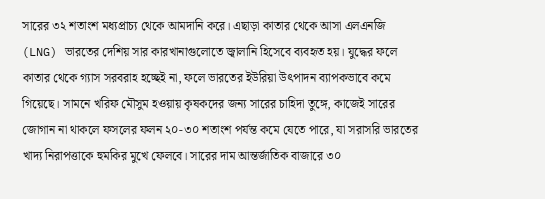সারের ৩২ শতাংশ মধ্যপ্রাচ্য থেকে আমদানি করে। এছাড়া কাতার থেকে আসা এলএনজি (LNG) ভারতের দেশিয় সার কারখানাগুলোতে জ্বালানি হিসেবে ব্যবহৃত হয়। যুদ্ধের ফলে কাতার থেকে গ্যাস সরবরাহ হচ্ছেই না, ফলে ভারতের ইউরিয়া উৎপাদন ব্যাপকভাবে কমে গিয়েছে। সামনে খরিফ মৌসুম হওয়ায় কৃষকদের জন্য সারের চাহিদা তুঙ্গে, কাজেই সারের জোগান না থাকলে ফসলের ফলন ২০-৩০ শতাংশ পর্যন্ত কমে যেতে পারে, যা সরাসরি ভারতের খাদ্য নিরাপত্তাকে হুমকির মুখে ফেলবে। সারের দাম আন্তর্জাতিক বাজারে ৩০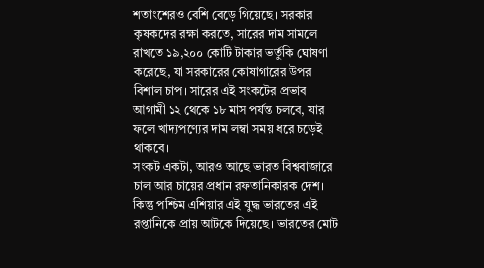শতাংশেরও বেশি বেড়ে গিয়েছে। সরকার কৃষকদের রক্ষা করতে, সারের দাম সামলে রাখতে ১৯,২০০ কোটি টাকার ভর্তুকি ঘোষণা করেছে, যা সরকারের কোষাগারের উপর বিশাল চাপ। সারের এই সংকটের প্রভাব আগামী ১২ থেকে ১৮ মাস পর্যন্ত চলবে, যার ফলে খাদ্যপণ্যের দাম লম্বা সময় ধরে চড়েই থাকবে।
সংকট একটা, আরও আছে ভারত বিশ্ববাজারে চাল আর চায়ের প্রধান রফতানিকারক দেশ। কিন্তু পশ্চিম এশিয়ার এই যুদ্ধ ভারতের এই রপ্তানিকে প্রায় আটকে দিয়েছে। ভারতের মোট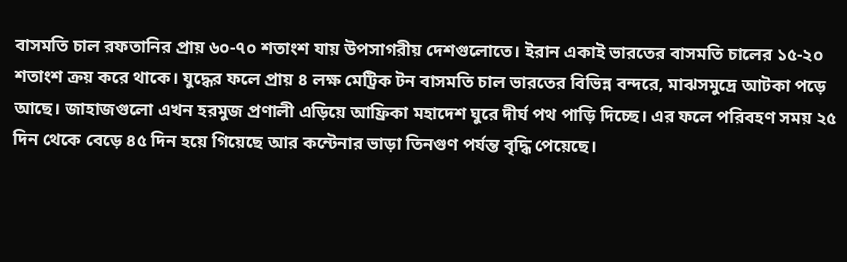বাসমতি চাল রফতানির প্রায় ৬০-৭০ শতাংশ যায় উপসাগরীয় দেশগুলোতে। ইরান একাই ভারতের বাসমতি চালের ১৫-২০ শতাংশ ক্রয় করে থাকে। যুদ্ধের ফলে প্রায় ৪ লক্ষ মেট্রিক টন বাসমতি চাল ভারতের বিভিন্ন বন্দরে, মাঝসমুদ্রে আটকা পড়ে আছে। জাহাজগুলো এখন হরমুজ প্রণালী এড়িয়ে আফ্রিকা মহাদেশ ঘুরে দীর্ঘ পথ পাড়ি দিচ্ছে। এর ফলে পরিবহণ সময় ২৫ দিন থেকে বেড়ে ৪৫ দিন হয়ে গিয়েছে আর কন্টেনার ভাড়া তিনগুণ পর্যন্ত বৃদ্ধি পেয়েছে।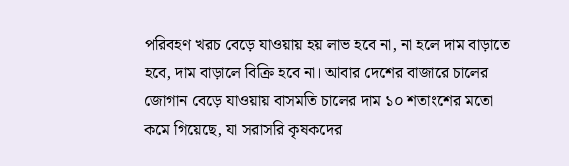পরিবহণ খরচ বেড়ে যাওয়ায় হয় লাভ হবে না, না হলে দাম বাড়াতে হবে, দাম বাড়ালে বিক্রি হবে না। আবার দেশের বাজারে চালের জোগান বেড়ে যাওয়ায় বাসমতি চালের দাম ১০ শতাংশের মতো কমে গিয়েছে, যা সরাসরি কৃষকদের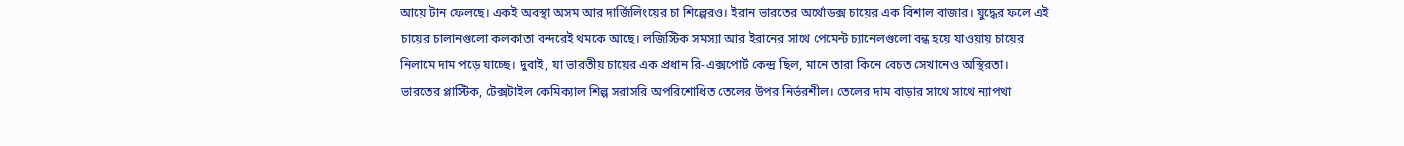আয়ে টান ফেলছে। একই অবস্থা অসম আর দার্জিলিংয়ের চা শিল্পেরও। ইরান ভারতের অর্থোডক্স চায়ের এক বিশাল বাজার। যুদ্ধের ফলে এই চায়ের চালানগুলো কলকাতা বন্দরেই থমকে আছে। লজিস্টিক সমস্যা আর ইরানের সাথে পেমেন্ট চ্যানেলগুলো বন্ধ হয়ে যাওয়ায় চায়ের নিলামে দাম পড়ে যাচ্ছে। দুবাই, যা ভারতীয় চায়ের এক প্রধান রি-এক্সপোর্ট কেন্দ্র ছিল, মানে তারা কিনে বেচত সেখানেও অস্থিরতা।
ভারতের প্লাস্টিক, টেক্সটাইল কেমিক্যাল শিল্প সরাসরি অপরিশোধিত তেলের উপর নির্ভরশীল। তেলের দাম বাড়ার সাথে সাথে ন্যাপথা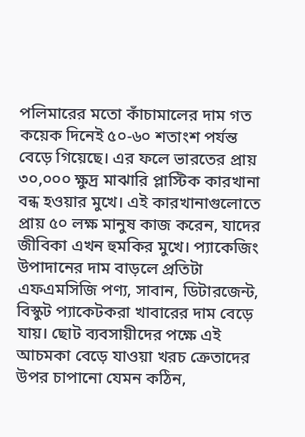পলিমারের মতো কাঁচামালের দাম গত কয়েক দিনেই ৫০-৬০ শতাংশ পর্যন্ত বেড়ে গিয়েছে। এর ফলে ভারতের প্রায় ৩০,০০০ ক্ষুদ্র মাঝারি প্লাস্টিক কারখানা বন্ধ হওয়ার মুখে। এই কারখানাগুলোতে প্রায় ৫০ লক্ষ মানুষ কাজ করেন, যাদের জীবিকা এখন হুমকির মুখে। প্যাকেজিং উপাদানের দাম বাড়লে প্রতিটা এফএমসিজি পণ্য, সাবান, ডিটারজেন্ট, বিস্কুট প্যাকেটকরা খাবারের দাম বেড়ে যায়। ছোট ব্যবসায়ীদের পক্ষে এই আচমকা বেড়ে যাওয়া খরচ ক্রেতাদের উপর চাপানো যেমন কঠিন,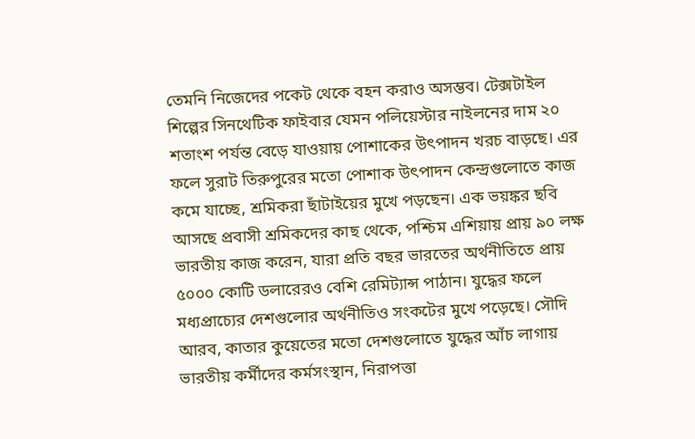তেমনি নিজেদের পকেট থেকে বহন করাও অসম্ভব। টেক্সটাইল শিল্পের সিনথেটিক ফাইবার যেমন পলিয়েস্টার নাইলনের দাম ২০ শতাংশ পর্যন্ত বেড়ে যাওয়ায় পোশাকের উৎপাদন খরচ বাড়ছে। এর ফলে সুরাট তিরুপুরের মতো পোশাক উৎপাদন কেন্দ্রগুলোতে কাজ কমে যাচ্ছে, শ্রমিকরা ছাঁটাইয়ের মুখে পড়ছেন। এক ভয়ঙ্কর ছবি আসছে প্রবাসী শ্রমিকদের কাছ থেকে, পশ্চিম এশিয়ায় প্রায় ৯০ লক্ষ ভারতীয় কাজ করেন, যারা প্রতি বছর ভারতের অর্থনীতিতে প্রায় ৫০০০ কোটি ডলারেরও বেশি রেমিট্যান্স পাঠান। যুদ্ধের ফলে মধ্যপ্রাচ্যের দেশগুলোর অর্থনীতিও সংকটের মুখে পড়েছে। সৌদি আরব, কাতার কুয়েতের মতো দেশগুলোতে যুদ্ধের আঁচ লাগায় ভারতীয় কর্মীদের কর্মসংস্থান, নিরাপত্তা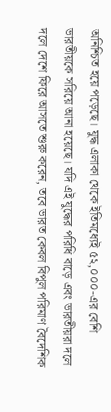অনিশ্চিত হয়ে পড়েছে। যুদ্ধ এলাকা থেকে ইতিমধ্যেই ৫২,০০০-এর বেশি ভারতীয়কে সরিয়ে আনা হয়েছে। যদি এই যুদ্ধের পরিধি বাড়ে এবং ভারতীয়রা দলে দলে দেশে ফিরে আসতে শুরু করেন, তবে ভারত কেবল বিপুল পরিমাণ বৈদেশিক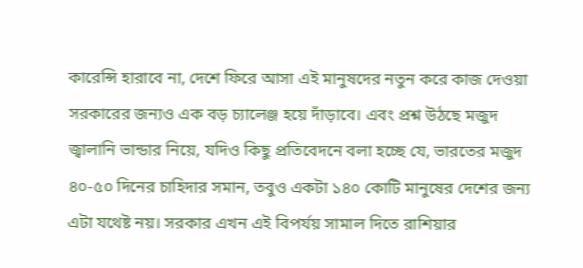কারেন্সি হারাবে না, দেশে ফিরে আসা এই মানুষদের নতুন করে কাজ দেওয়া সরকারের জন্যও এক বড় চ্যালেঞ্জ হয়ে দাঁড়াবে। এবং প্রশ্ন উঠছে মজুদ জ্বালানি ভান্ডার নিয়ে, যদিও কিছু প্রতিবেদনে বলা হচ্ছে যে, ভারতের মজুদ ৪০-৫০ দিনের চাহিদার সমান, তবুও একটা ১৪০ কোটি মানুষের দেশের জন্য এটা যথেষ্ট নয়। সরকার এখন এই বিপর্যয় সামাল দিতে রাশিয়ার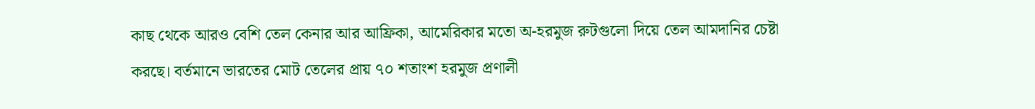কাছ থেকে আরও বেশি তেল কেনার আর আফ্রিকা, আমেরিকার মতো অ-হরমুজ রুটগুলো দিয়ে তেল আমদানির চেষ্টা করছে। বর্তমানে ভারতের মোট তেলের প্রায় ৭০ শতাংশ হরমুজ প্রণালী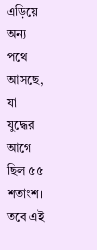এড়িয়ে অন্য পথে আসছে, যা যুদ্ধের আগে ছিল ৫৫ শতাংশ। তবে এই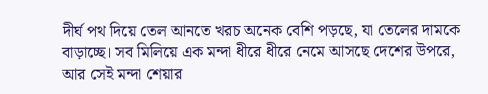দীর্ঘ পথ দিয়ে তেল আনতে খরচ অনেক বেশি পড়ছে, যা তেলের দামকে বাড়াচ্ছে। সব মিলিয়ে এক মন্দা ধীরে ধীরে নেমে আসছে দেশের উপরে, আর সেই মন্দা শেয়ার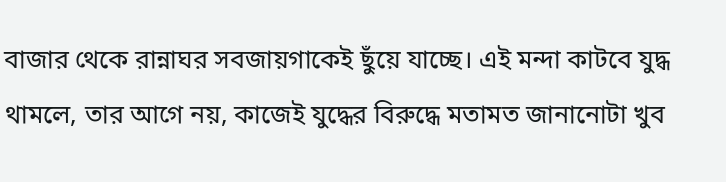বাজার থেকে রান্নাঘর সবজায়গাকেই ছুঁয়ে যাচ্ছে। এই মন্দা কাটবে যুদ্ধ থামলে, তার আগে নয়, কাজেই যুদ্ধের বিরুদ্ধে মতামত জানানোটা খুব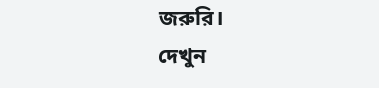জরুরি।
দেখুন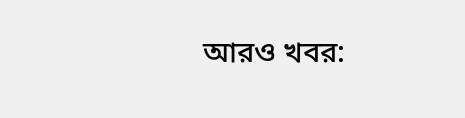আরও খবর: